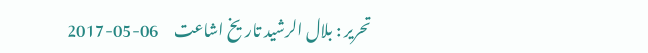تحریر : بلال الرشید تاریخ اشاعت     06-05-2017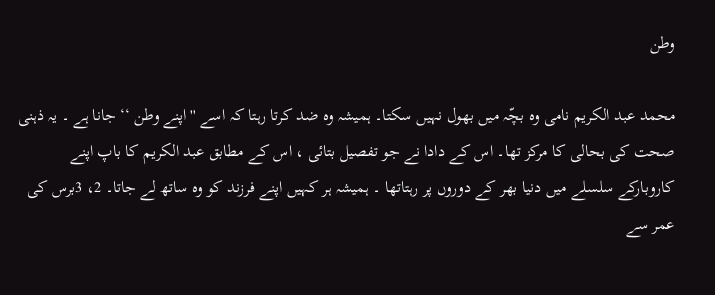وطن

محمد عبد الکریم نامی وہ بچّہ میں بھول نہیں سکتا۔ ہمیشہ وہ ضد کرتا رہتا کہ اسے ''اپنے وطن ‘‘ جانا ہے ۔ یہ ذہنی صحت کی بحالی کا مرکز تھا۔ اس کے دادا نے جو تفصیل بتائی ، اس کے مطابق عبد الکریم کا باپ اپنے کاروبارکے سلسلے میں دنیا بھر کے دوروں پر رہتاتھا ۔ ہمیشہ ہر کہیں اپنے فرزند کو وہ ساتھ لے جاتا۔ 2، 3برس کی عمر سے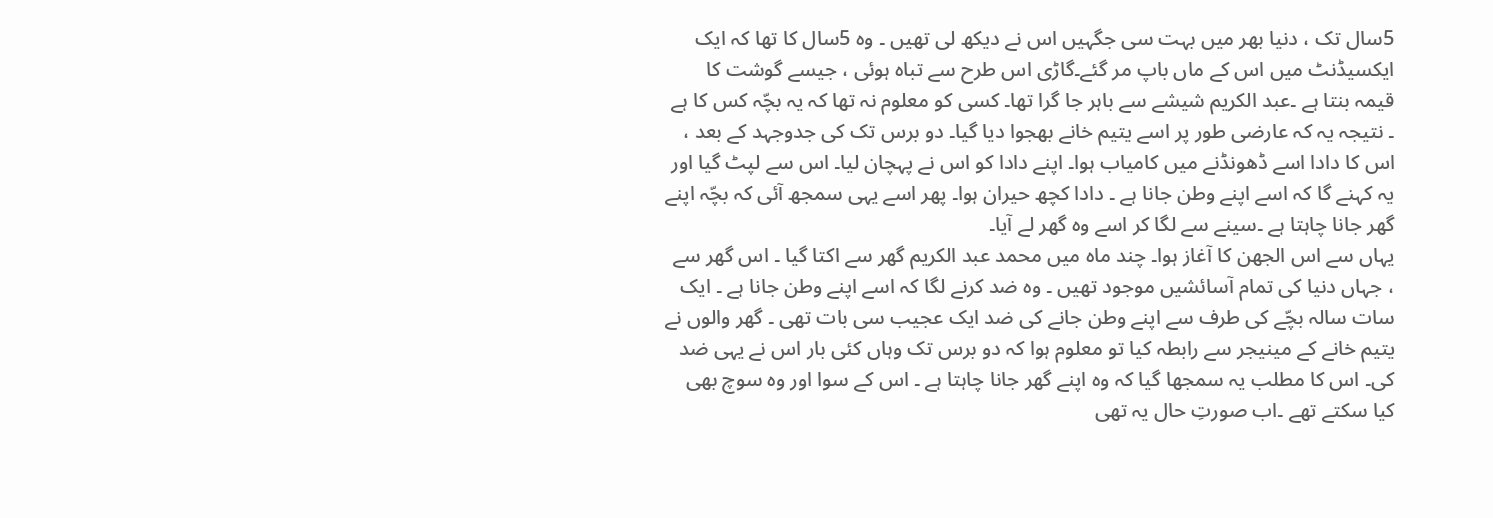5سال تک ، دنیا بھر میں بہت سی جگہیں اس نے دیکھ لی تھیں ۔ وہ 5سال کا تھا کہ ایک ایکسیڈنٹ میں اس کے ماں باپ مر گئے۔گاڑی اس طرح سے تباہ ہوئی ، جیسے گوشت کا قیمہ بنتا ہے ۔عبد الکریم شیشے سے باہر جا گرا تھا۔ کسی کو معلوم نہ تھا کہ یہ بچّہ کس کا ہے ۔ نتیجہ یہ کہ عارضی طور پر اسے یتیم خانے بھجوا دیا گیا۔ دو برس تک کی جدوجہد کے بعد ، اس کا دادا اسے ڈھونڈنے میں کامیاب ہوا۔ اپنے دادا کو اس نے پہچان لیا۔ اس سے لپٹ گیا اور یہ کہنے گا کہ اسے اپنے وطن جانا ہے ۔ دادا کچھ حیران ہوا۔ پھر اسے یہی سمجھ آئی کہ بچّہ اپنے گھر جانا چاہتا ہے ۔سینے سے لگا کر اسے وہ گھر لے آیا۔
یہاں سے اس الجھن کا آغاز ہوا۔ چند ماہ میں محمد عبد الکریم گھر سے اکتا گیا ۔ اس گھر سے ، جہاں دنیا کی تمام آسائشیں موجود تھیں ۔ وہ ضد کرنے لگا کہ اسے اپنے وطن جانا ہے ۔ ایک سات سالہ بچّے کی طرف سے اپنے وطن جانے کی ضد ایک عجیب سی بات تھی ۔ گھر والوں نے یتیم خانے کے مینیجر سے رابطہ کیا تو معلوم ہوا کہ دو برس تک وہاں کئی بار اس نے یہی ضد کی۔ اس کا مطلب یہ سمجھا گیا کہ وہ اپنے گھر جانا چاہتا ہے ۔ اس کے سوا اور وہ سوچ بھی کیا سکتے تھے ۔اب صورتِ حال یہ تھی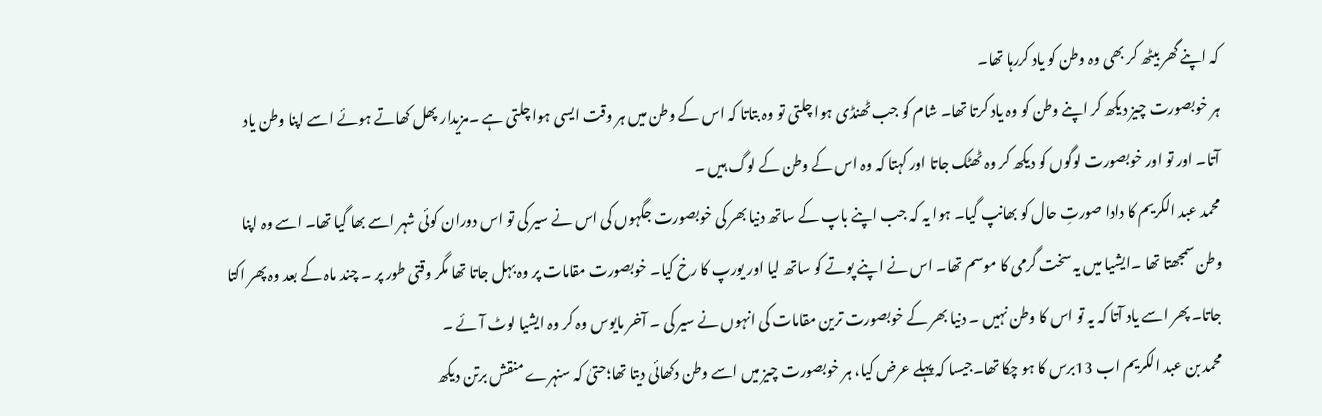کہ اپنے گھر بیٹھ کر بھی وہ وطن کو یاد کررہا تھا۔
ہر خوبصورت چیز دیکھ کر اپنے وطن کو وہ یاد کرتا تھا۔ شام کو جب ٹھنڈی ہوا چلتی تو وہ بتاتا کہ اس کے وطن میں ہر وقت ایسی ہوا چلتی ہے ۔مزیدار پھل کھاتے ہوئے اسے اپنا وطن یاد آتا۔ اور تو اور خوبصورت لوگوں کو دیکھ کر وہ ٹھٹک جاتا اور کہتا کہ وہ اس کے وطن کے لوگ ہیں ۔
محمد عبد الکریم کا دادا صورتِ حال کو بھانپ گیا۔ ہوا یہ کہ جب اپنے باپ کے ساتھ دنیا بھر کی خوبصورت جگہوں کی اس نے سیر کی تو اس دوران کوئی شہر اسے بھا گیا تھا۔ اسے وہ اپنا وطن سمجھتا تھا ۔ایشیا میں یہ سخت گرمی کا موسم تھا۔ اس نے اپنے پوتے کو ساتھ لیا اور یورپ کا رخ کیا۔ خوبصورت مقامات پر وہ بہل جاتا تھا مگر وقتی طور پر ۔ چند ماہ کے بعد وہ پھر اکتا جاتا۔ پھر اسے یاد آتا کہ یہ تو اس کا وطن نہیں ۔ دنیا بھر کے خوبصورت ترین مقامات کی انہوں نے سیر کی ۔ آخر مایوس وہ کر وہ ایشیا لوٹ آئے ۔
محمد بن عبد الکریم اب 13برس کا ہو چکا تھا۔جیسا کہ پہلے عرض کیا، ہر خوبصورت چیز میں اسے وطن دکھائی دیتا تھا؛حتیٰ کہ سنہرے منقش برتن دیکھ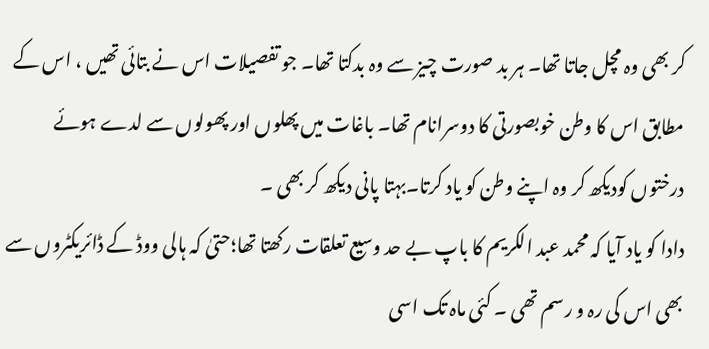کر بھی وہ مچل جاتا تھا۔ ہر بد صورت چیز سے وہ بدکتا تھا۔ جو تفصیلات اس نے بتائی تھیں ، اس کے مطابق اس کا وطن خوبصورتی کا دوسرانام تھا۔ باغات میں پھلوں اور پھولوں سے لدے ہوئے درختوں کودیکھ کر وہ اپنے وطن کو یاد کرتا۔بہتا پانی دیکھ کر بھی ۔
دادا کو یاد آیا کہ محمد عبد الکریم کا باپ بے حد وسیع تعلقات رکھتا تھا؛حتیٰ کہ ہالی ووڈ کے ڈائریکٹروں سے بھی اس کی رہ و رسم تھی ۔ کئی ماہ تک اسی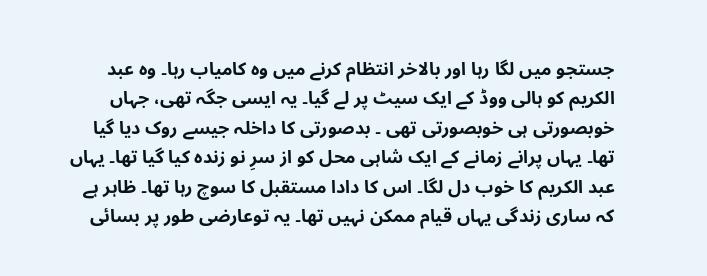جستجو میں لگا رہا اور بالاخر انتظام کرنے میں وہ کامیاب رہا۔ وہ عبد الکریم کو ہالی ووڈ کے ایک سیٹ پر لے گیا۔ یہ ایسی جگہ تھی، جہاں خوبصورتی ہی خوبصورتی تھی ۔ بدصورتی کا داخلہ جیسے روک دیا گیا تھا۔ یہاں پرانے زمانے کے ایک شاہی محل کو از سرِ نو زندہ کیا گیا تھا۔ یہاں عبد الکریم کا خوب دل لگا۔ اس کا دادا مستقبل کا سوچ رہا تھا۔ ظاہر ہے کہ ساری زندگی یہاں قیام ممکن نہیں تھا۔ یہ توعارضی طور پر بسائی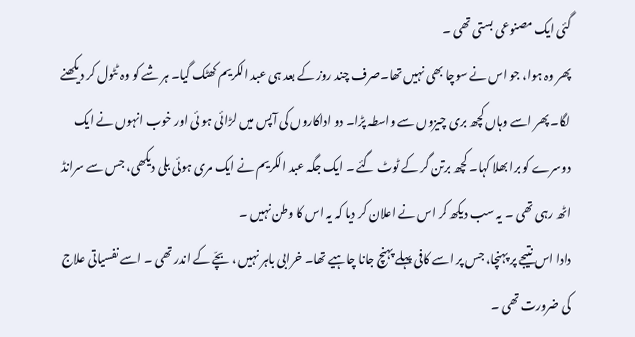گئی ایک مصنوعی بستی تھی ۔
پھر وہ ہوا، جو اس نے سوچا بھی نہیں تھا۔صرف چند روز کے بعد ہی عبد الکریم کھٹک گیا۔ ہر شے کو وہ ٹٹول کر دیکھنے لگا۔ پھر اسے وہاں کچھ بری چیزوں سے واسطہ پڑا۔ دو اداکاروں کی آپس میں لڑائی ہو ئی اور خوب انہوں نے ایک دوسرے کو برا بھلا کہا۔ کچھ برتن گر کے ٹوٹ گئے ۔ ایک جگہ عبد الکریم نے ایک مری ہوئی بلی دیکھی، جس سے سرانڈ اٹھ رہی تھی ۔ یہ سب دیکھ کر اس نے اعلان کر دیا کہ یہ اس کا وطن نہیں ۔
دادا اس نتیجے پر پہنچا، جس پر اسے کافی پہلے پہنچ جانا چاہیے تھا۔ خرابی باہر نہیں ، بچّے کے اندر تھی ۔ اسے نفسیاتی علاج کی ضرورت تھی ۔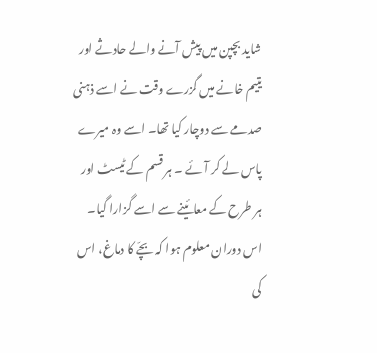شاید بچپن میں پیش آنے والے حادثے اور یتیم خانے میں گزرے وقت نے اسے ذہنی صدمے سے دوچار کیا تھا۔ اسے وہ میرے پاس لے کر آئے ۔ ہر قسم کے ٹیسٹ اور ہر طرح کے معائینے سے اسے گزارا گیا۔ اس دوران معلوم ہوا کہ بچّے کا دماغ، اس کی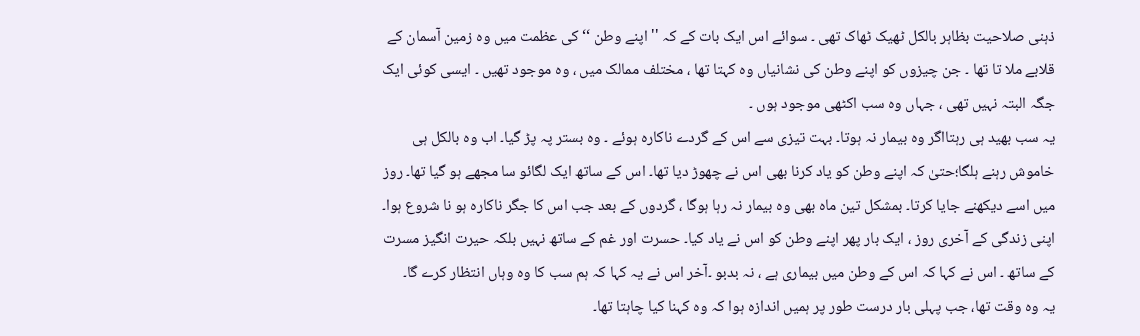ذہنی صلاحیت بظاہر بالکل ٹھیک ٹھاک تھی ۔ سوائے اس ایک بات کے کہ ''اپنے وطن ‘‘ کی عظمت میں وہ زمین آسمان کے قلابے ملا تا تھا ۔ جن چیزوں کو اپنے وطن کی نشانیاں وہ کہتا تھا ، مختلف ممالک میں ، وہ موجود تھیں ۔ ایسی کوئی ایک جگہ البتہ نہیں تھی ، جہاں وہ سب اکٹھی موجود ہوں ۔
یہ سب بھید ہی رہتااگر وہ بیمار نہ ہوتا۔ بہت تیزی سے اس کے گردے ناکارہ ہوئے ۔ وہ بستر پہ پڑ گیا۔ اب وہ بالکل ہی خاموش رہنے ہلگا؛حتیٰ کہ اپنے وطن کو یاد کرنا بھی اس نے چھوڑ دیا تھا۔ اس کے ساتھ ایک لگائو سا مجھے ہو گیا تھا۔ روز میں اسے دیکھنے جایا کرتا۔ بمشکل تین ماہ بھی وہ بیمار نہ رہا ہوگا ، گردوں کے بعد جب اس کا جگر ناکارہ ہو نا شروع ہوا۔ اپنی زندگی کے آخری روز ، ایک بار پھر اپنے وطن کو اس نے یاد کیا۔ حسرت اور غم کے ساتھ نہیں بلکہ حیرت انگیز مسرت کے ساتھ ۔ اس نے کہا کہ اس کے وطن میں بیماری ہے ، نہ بدبو ۔آخر اس نے یہ کہا کہ ہم سب کا وہ وہاں انتظار کرے گا۔
یہ وہ وقت تھا، جب پہلی بار درست طور پر ہمیں اندازہ ہوا کہ وہ کہنا کیا چاہتا تھا۔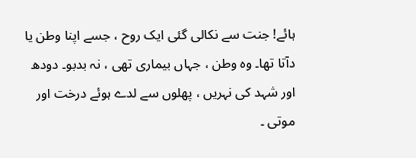ہائے! جنت سے نکالی گئی ایک روح ، جسے اپنا وطن یا دآتا تھا۔ وہ وطن ، جہاں بیماری تھی ، نہ بدبو۔ دودھ اور شہد کی نہریں ، پھلوں سے لدے ہوئے درخت اور موتی ۔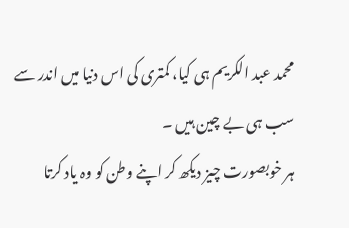محمد عبد الکریم ہی کیا، کمتری کی اس دنیا میں اندر سے سب ہی بے چین ہیں ۔
ہر خوبصورت چیز دیکھ کر اپنے وطن کو وہ یاد کرتا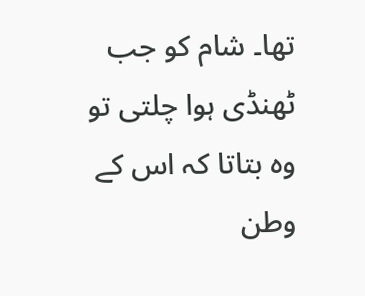تھا۔ شام کو جب ٹھنڈی ہوا چلتی تو وہ بتاتا کہ اس کے وطن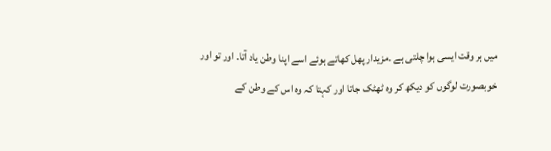میں ہر وقت ایسی ہوا چلتی ہے ۔مزیدار پھل کھاتے ہوئے اسے اپنا وطن یاد آتا۔ اور تو اور خوبصورت لوگوں کو دیکھ کر وہ ٹھٹک جاتا اور کہتا کہ وہ اس کے وطن کے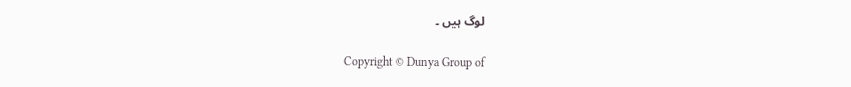لوگ ہیں ۔

Copyright © Dunya Group of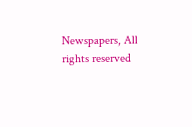Newspapers, All rights reserved